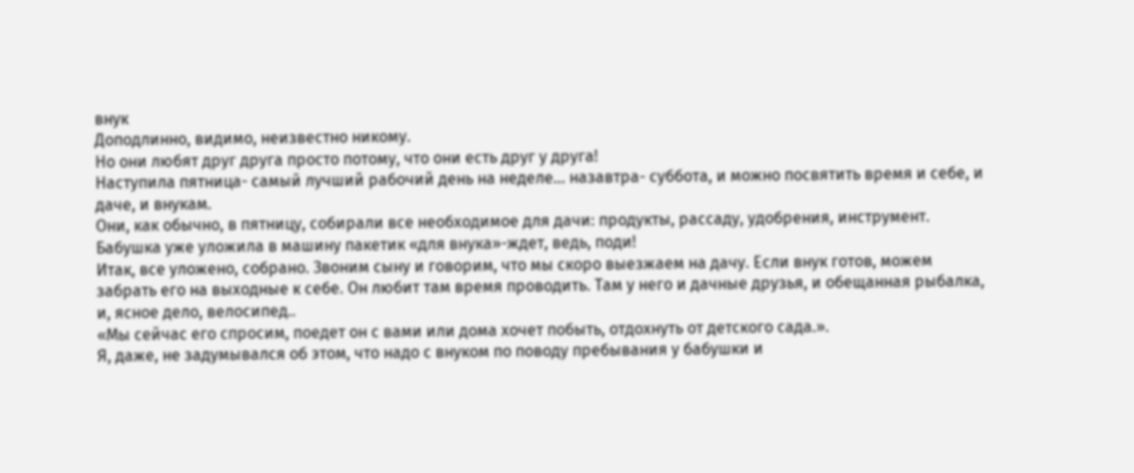внук
Доподлинно, видимо, неизвестно никому.
Но они любят друг друга просто потому, что они есть друг у друга!
Наступила пятница- самый лучший рабочий день на неделе... назавтра- суббота, и можно посвятить время и себе, и даче, и внукам.
Они, как обычно, в пятницу, собирали все необходимое для дачи: продукты, рассаду, удобрения, инструмент. Бабушка уже уложила в машину пакетик «для внука»-ждет, ведь, поди!
Итак, все уложено, собрано. Звоним сыну и говорим, что мы скоро выезжаем на дачу. Если внук готов, можем забрать его на выходные к себе. Он любит там время проводить. Там у него и дачные друзья, и обещанная рыбалка, и, ясное дело, велосипед..
«Мы сейчас его спросим, поедет он с вами или дома хочет побыть, отдохнуть от детского сада.».
Я, даже, не задумывался об этом, что надо с внуком по поводу пребывания у бабушки и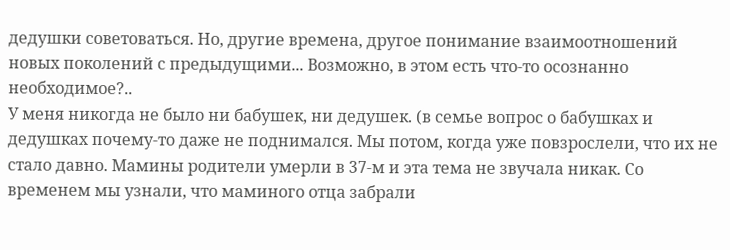дедушки советоваться. Но, другие времена, другое понимание взаимоотношений новых поколений с предыдущими... Возможно, в этом есть что-то осознанно необходимое?..
У меня никогда не было ни бабушек, ни дедушек. (в семье вопрос о бабушках и дедушках почему-то даже не поднимался. Мы потом, когда уже повзрослели, что их не стало давно. Мамины родители умерли в 37-м и эта тема не звучала никак. Со временем мы узнали, что маминого отца забрали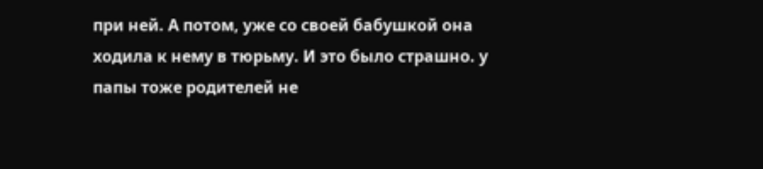при ней. А потом, уже со своей бабушкой она ходила к нему в тюрьму. И это было страшно. у папы тоже родителей не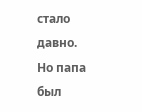стало давно. Но папа был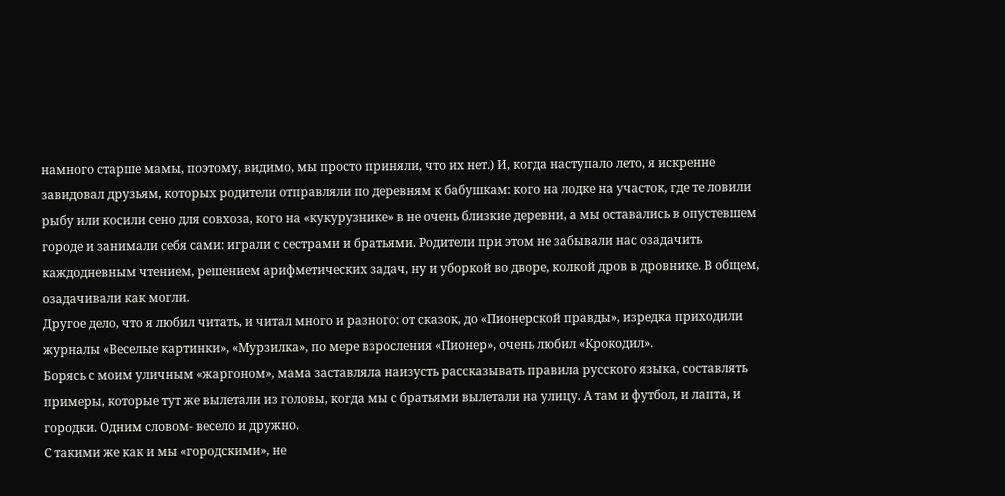намного старше мамы, поэтому, видимо, мы просто приняли, что их нет.) И, когда наступало лето, я искренне завидовал друзьям, которых родители отправляли по деревням к бабушкам: кого на лодке на участок, где те ловили рыбу или косили сено для совхоза, кого на «кукурузнике» в не очень близкие деревни, а мы оставались в опустевшем городе и занимали себя сами: играли с сестрами и братьями. Родители при этом не забывали нас озадачить каждодневным чтением, решением арифметических задач, ну и уборкой во дворе, колкой дров в дровнике. В общем, озадачивали как могли.
Другое дело, что я любил читать, и читал много и разного: от сказок, до «Пионерской правды», изредка приходили журналы «Веселые картинки», «Мурзилка», по мере взросления «Пионер», очень любил «Крокодил».
Борясь с моим уличным «жаргоном», мама заставляла наизусть рассказывать правила русского языка, составлять примеры, которые тут же вылетали из головы, когда мы с братьями вылетали на улицу. А там и футбол, и лапта, и городки. Одним словом- весело и дружно.
С такими же как и мы «городскими», не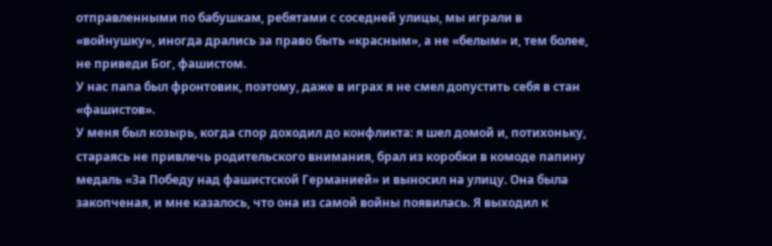отправленными по бабушкам, ребятами с соседней улицы, мы играли в «войнушку», иногда дрались за право быть «красным», а не «белым» и, тем более, не приведи Бог, фашистом.
У нас папа был фронтовик, поэтому, даже в играх я не смел допустить себя в стан «фашистов».
У меня был козырь, когда спор доходил до конфликта: я шел домой и, потихоньку, стараясь не привлечь родительского внимания, брал из коробки в комоде папину медаль «За Победу над фашистской Германией» и выносил на улицу. Она была закопченая, и мне казалось, что она из самой войны появилась. Я выходил к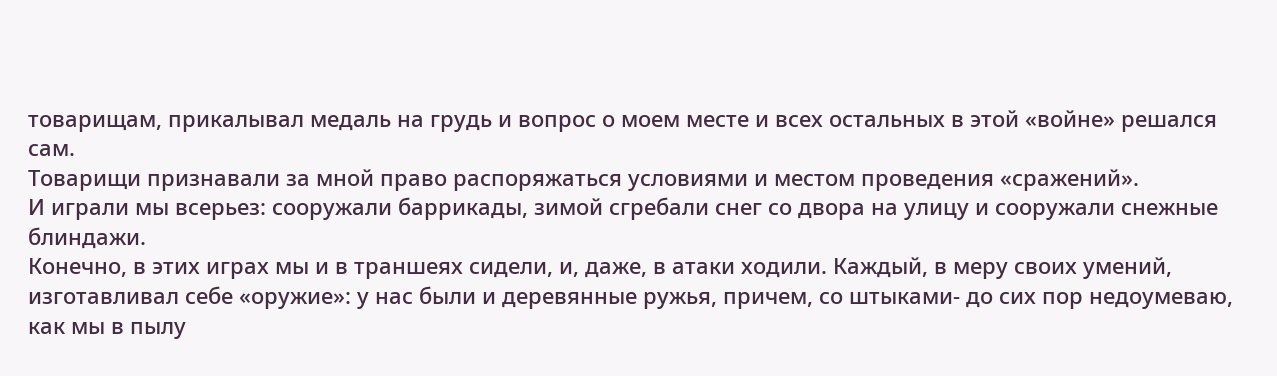товарищам, прикалывал медаль на грудь и вопрос о моем месте и всех остальных в этой «войне» решался сам.
Товарищи признавали за мной право распоряжаться условиями и местом проведения «сражений».
И играли мы всерьез: сооружали баррикады, зимой сгребали снег со двора на улицу и сооружали снежные блиндажи.
Конечно, в этих играх мы и в траншеях сидели, и, даже, в атаки ходили. Каждый, в меру своих умений, изготавливал себе «оружие»: у нас были и деревянные ружья, причем, со штыками- до сих пор недоумеваю, как мы в пылу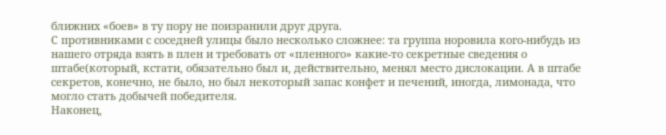ближних «боев» в ту пору не поизранили друг друга.
С противниками с соседней улицы было несколько сложнее: та группа норовила кого-нибудь из нашего отряда взять в плен и требовать от «пленного» какие-то секретные сведения о штабе(который, кстати, обязательно был и, действительно, менял место дислокации. А в штабе секретов, конечно, не было, но был некоторый запас конфет и печений, иногда, лимонада, что могло стать добычей победителя.
Наконец,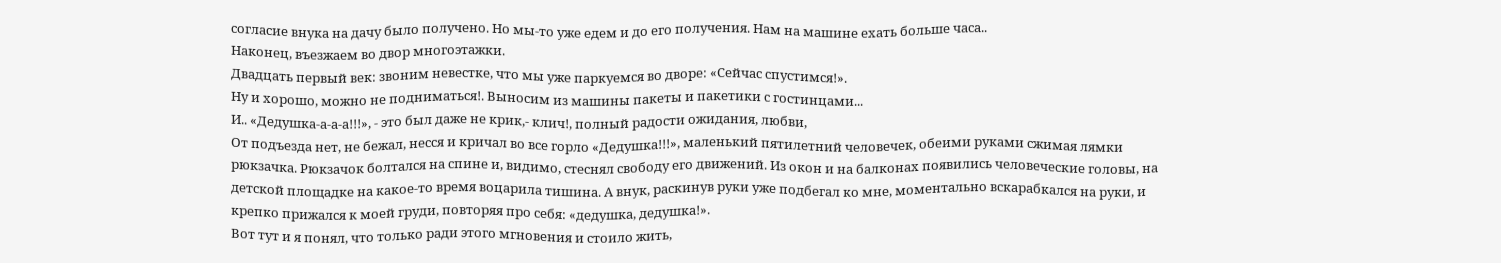согласие внука на дачу было получено. Но мы-то уже едем и до его получения. Нам на машине ехать больше часа..
Наконец, въезжаем во двор многоэтажки.
Двадцать первый век: звоним невестке, что мы уже паркуемся во дворе: «Сейчас спустимся!».
Ну и хорошо, можно не подниматься!. Выносим из машины пакеты и пакетики с гостинцами...
И.. «Дедушка-а-а-а!!!», - это был даже не крик,- клич!, полный радости ожидания, любви,
От подъезда нет, не бежал, несся и кричал во все горло «Дедушка!!!», маленький пятилетний человечек, обеими руками сжимая лямки рюкзачка. Рюкзачок болтался на спине и, видимо, стеснял свободу его движений. Из окон и на балконах появились человеческие головы, на детской площадке на какое-то время воцарила тишина. А внук, раскинув руки уже подбегал ко мне, моментально вскарабкался на руки, и крепко прижался к моей груди, повторяя про себя: «дедушка, дедушка!».
Вот тут и я понял, что только ради этого мгновения и стоило жить,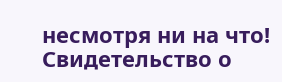несмотря ни на что!
Свидетельство о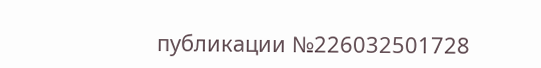публикации №226032501728